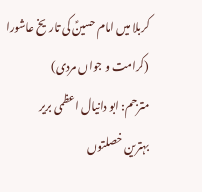کربلا میں امام حسینؑ کی تاریخ عاشورا
(کرامت و جواں مردی)
مترجم: ابو دانیال اعظمی بریر
بہترین خصلتوں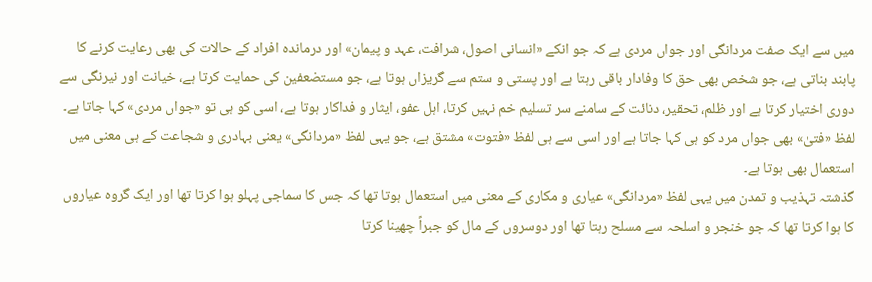میں سے ایک صفت مردانگی اور جواں مردی ہے کہ جو انکے «انسانی اصول، شرافت، عہد و پیمان» اور درماندہ افراد کے حالات کی بھی رعایت کرنے کا پابند بناتی ہے، جو شخص بھی حق کا وفادار باقی رہتا ہے اور پستی و ستم سے گریزاں ہوتا ہے، جو مستضعفین کی حمایت کرتا ہے، خیانت اور نیرنگی سے دوری اختیار کرتا ہے اور ظلم، تحقیر، دنائت کے سامنے سر تسلیم خم نہیں کرتا، اہل عفو، ایثار و فداکار ہوتا ہے، اسی کو ہی تو «جواں مردی» کہا جاتا ہے۔ لفظ «فتیٰ» بھی جواں مرد کو ہی کہا جاتا ہے اور اسی سے ہی لفظ «فتوت» مشتق ہے، جو یہی لفظ «مردانگی» یعنی بہادری و شجاعت کے ہی معنی میں استعمال بھی ہوتا ہے۔
گذشتہ تہذیب و تمدن میں یہی لفظ «مردانگی» عیاری و مکاری کے معنی میں استعمال ہوتا تھا کہ جس کا سماجی پہلو ہوا کرتا تھا اور ایک گروہ عیاروں کا ہوا کرتا تھا کہ جو خنجر و اسلحہ سے مسلح رہتا تھا اور دوسروں کے مال کو جبراً چھینا کرتا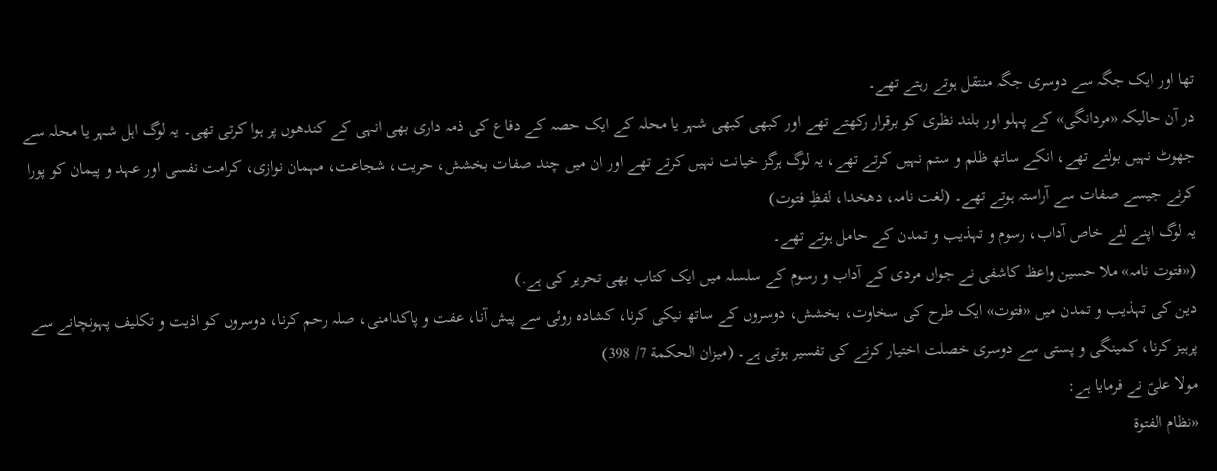تھا اور ایک جگہ سے دوسری جگہ منتقل ہوتے رہتے تھے۔
در آن حالیکہ «مردانگی» کے پہلو اور بلند نظری کو برقرار رکھتے تھے اور کبھی کبھی شہر یا محلہ کے ایک حصہ کے دفاع کی ذمہ داری بھی انہی کے کندھوں پر ہوا کرتی تھی۔ یہ لوگ اہل شہر یا محلہ سے جھوٹ نہیں بولتے تھے، انکے ساتھ ظلم و ستم نہیں کرتے تھے، یہ لوگ ہرگز خیانت نہیں کرتے تھے اور ان میں چند صفات بخشش، حریت، شجاعت، مہمان نوازی، کرامت نفسی اور عہد و پیمان کو پورا کرنے جیسے صفات سے آراستہ ہوتے تھے۔ (لغت نامہ، دهخدا، لفظِ فتوت)
یہ لوگ اپنے لئے خاص آداب، رسوم و تہذیب و تمدن کے حامل ہوتے تھے۔
(«فتوت نامہ» ملا حسین واعظ کاشفی نے جواں مردی کے آداب و رسوم کے سلسلہ میں ایک کتاب بھی تحریر کی ہے.)
دین کی تہذیب و تمدن میں «فتوت» ایک طرح کی سخاوت، بخشش، دوسروں کے ساتھ نیکی کرنا، کشادہ روئی سے پیش آنا، عفت و پاکدامنی، صلہ رحم کرنا، دوسروں کو اذیت و تکلیف پہونچانے سے پرہیز کرنا، کمینگی و پستی سے دوسری خصلت اختیار کرنے کی تفسیر ہوتی ہے۔ (میزان الحکمة 7/ 398)
مولا علیؑ نے فرمایا ہے:
«نظام الفتوة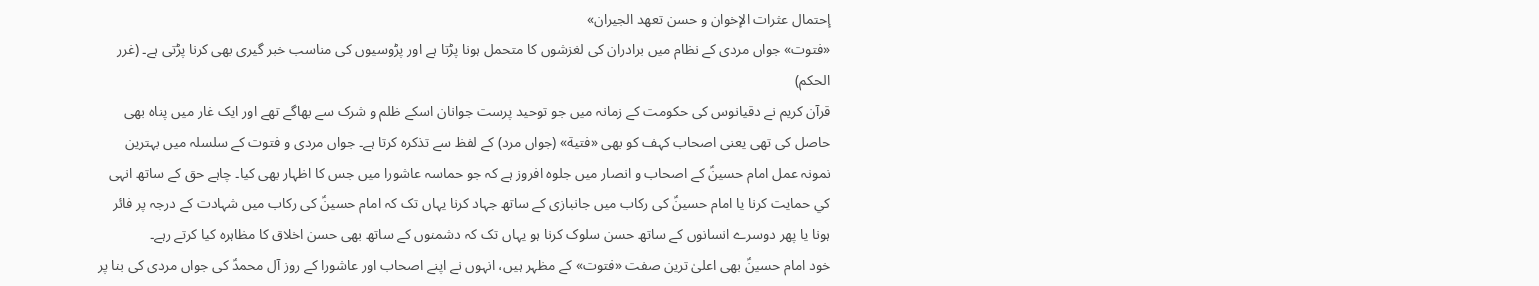إحتمال عثرات الإخوان و حسن تعهد الجیران»
«فتوت» جواں مردی کے نظام میں برادران کی لغزشوں کا متحمل ہونا پڑتا ہے اور پڑوسیوں کی مناسب خبر گیری بھی کرنا پڑتی ہے۔ (غرر الحکم)
قرآن کریم نے دقیانوس کی حکومت کے زمانہ میں جو توحید پرست جوانان اسکے ظلم و شرک سے بھاگے تھے اور ایک غار میں پناہ بھی حاصل کی تھی یعنی اصحاب کہف کو بھی «فتية» (جواں مرد) کے لفظ سے تذکره کرتا ہے۔ جواں مردی و فتوت کے سلسلہ میں بہترین نمونہ عمل امام حسینؑ کے اصحاب و انصار میں جلوہ افروز ہے کہ جو حماسہ عاشورا میں جس کا اظہار بھی کیا۔ چاہے حق کے ساتھ انہی کي حمایت کرنا یا امام حسینؑ کی رکاب میں جانبازی کے ساتھ جہاد کرنا یہاں تک کہ امام حسینؑ کی رکاب میں شہادت کے درجہ پر فائر ہونا یا پھر دوسرے انسانوں کے ساتھ حسن سلوک کرنا ہو یہاں تک کہ دشمنوں کے ساتھ بھی حسن اخلاق کا مظاہرہ کیا کرتے رہے۔
خود امام حسینؑ بھی اعلیٰ ترین صفت «فتوت» کے مظہر ہیں، انہوں نے اپنے اصحاب اور عاشورا کے روز آل محمدؑ کی جواں مردی کی بنا پر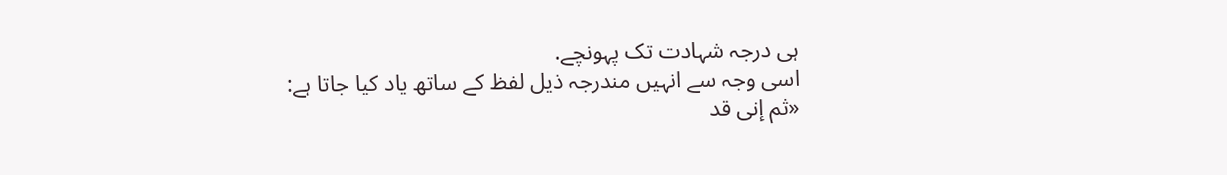ہی درجہ شہادت تک پہونچے.
اسی وجہ سے انہیں مندرجہ ذیل لفظ کے ساتھ یاد کیا جاتا ہے:
«ثم إنی قد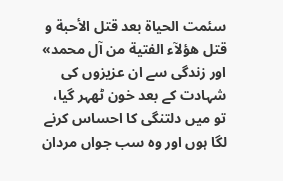سئمت الحیاة بعد قتل الأحبة و قتل هؤلآء الفتیة من آل محمد»
اور زندگی سے ان عزیزوں کی شہادت کے بعد خون ٹھہر گیا، تو میں دلتنگی کا احساس کرنے لگا ہوں اور وه سب جواں مردان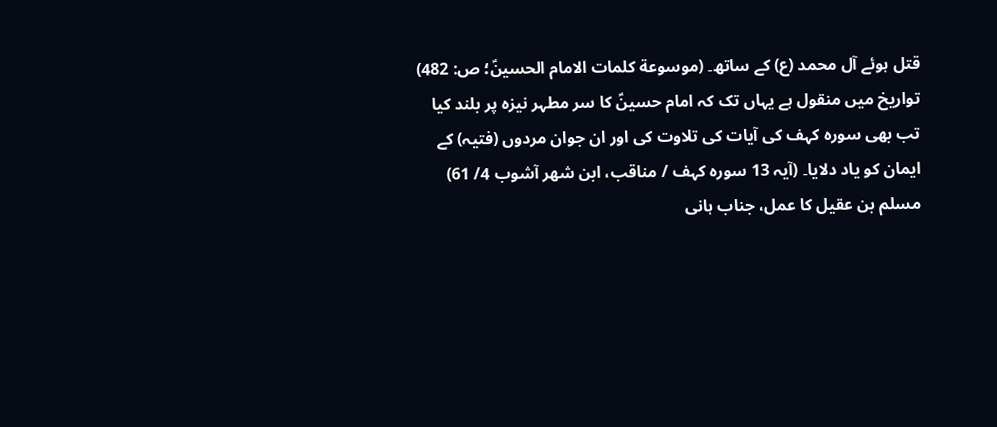قتل ہوئے آل محمد (ع) کے ساتھ۔ (موسوعة کلمات الامام الحسینؑ؛ ص: 482)
تواریخ میں منقول ہے یہاں تک کہ امام حسینؑ کا سر مطہر نیزہ پر بلند کیا تب بھی سورہ کہف کی آیات کی تلاوت کی اور ان جوان مردوں (فتیہ) کے ایمان كو یاد دلایا۔ (آیہ 13 سورہ کہف / مناقب، ابن شهر آشوب 4/ 61)
مسلم بن عقیل کا عمل، جناب ہانی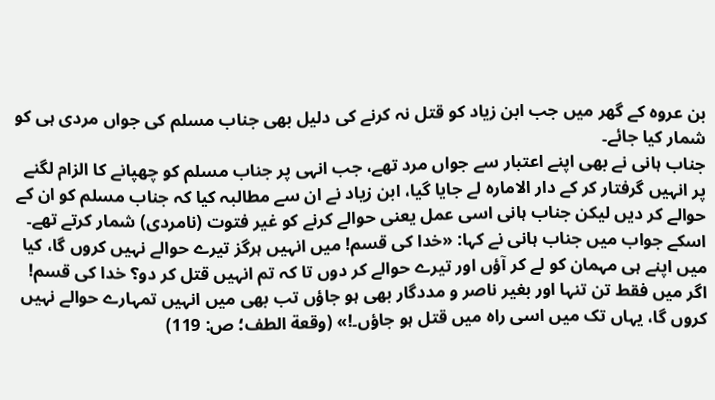بن عروہ کے گھر میں جب ابن زیاد کو قتل نہ کرنے کی دلیل بھی جناب مسلم کی جواں مردی ہی کو شمار کیا جائے۔
جناب ہانی نے بھی اپنے اعتبار سے جواں مرد تھے، جب انہی پر جناب مسلم کو چھپانے کا الزام لگنے پر انہیں گرفتار کر کے دار الاماره لے جایا گیا، ابن زیاد نے ان سے مطالبہ کیا كہ جناب مسلم کو ان کے حوالے کر دیں لیکن جناب ہانی اسی عمل یعنی حوالے کرنے کو غیر فتوت (نامردی) شمار کرتے تھے۔
اسکے جواب میں جناب ہانی نے کہا: «خدا کی قسم! میں انہیں ہرگز تیرے حوالے نہیں کروں گا، کیا میں اپنے ہی مہمان کو لے کر آؤں اور تیرے حوالے کر دوں تا کہ تم انہیں قتل کر دو؟ خدا کی قسم! اگر میں فقط تن تنہا اور بغیر ناصر و مددگار بھی ہو جاؤں تب بھی میں انہیں تمہارے حوالے نہیں کروں گا، یہاں تک میں اسی راہ میں قتل ہو جاؤں۔!» (وقعة الطف؛ ص: 119)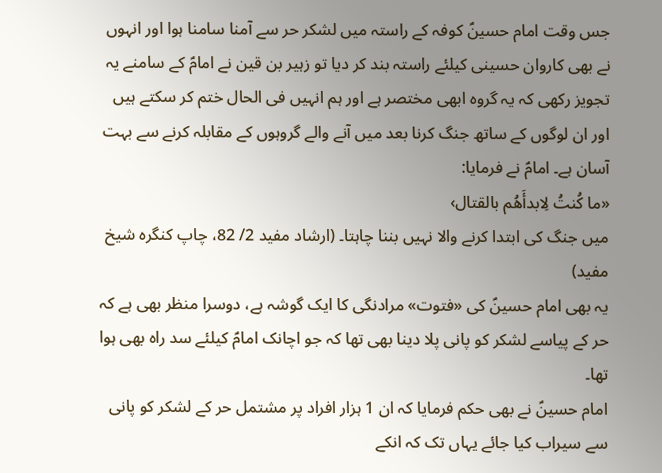جس وقت امام حسینؑ کوفہ کے راستہ میں لشکر حر سے آمنا سامنا ہوا اور انہوں نے بھی کاروان حسینی کیلئے راستہ بند کر دیا تو زہیر بن قین نے امامؑ کے سامنے یہ تجویز رکھی کہ یہ گروہ ابھی مختصر ہے اور ہم انہیں فی الحال ختم کر سکتے ہیں اور ان لوگوں کے ساتھ جنگ کرنا بعد میں آنے والے گروہوں کے مقابلہ کرنے سے بہت آسان ہے۔ امامؑ نے فرمایا:
«ما کُنتُ لِابدأَهُم بالقتال›
میں جنگ کی ابتدا کرنے والا نہیں بننا چاہتا۔ (ارشاد مفید 2/ 82، چاپ کنگره شیخ مفید)
یہ بھی امام حسینؑ کی «فتوت» مرادنگی کا ایک گوشہ ہے، دوسرا منظر بھی ہے کہ حر کے پیاسے لشکر کو پانی پلا دینا بھی تھا کہ جو اچانک امامؑ کیلئے سد راہ بھی ہوا تھا۔
امام حسینؑ نے بھی حکم فرمایا کہ ان 1 ہزار افراد پر مشتمل حر كے لشکر کو پانی سے سیراب کیا جائے یہاں تک کہ انکے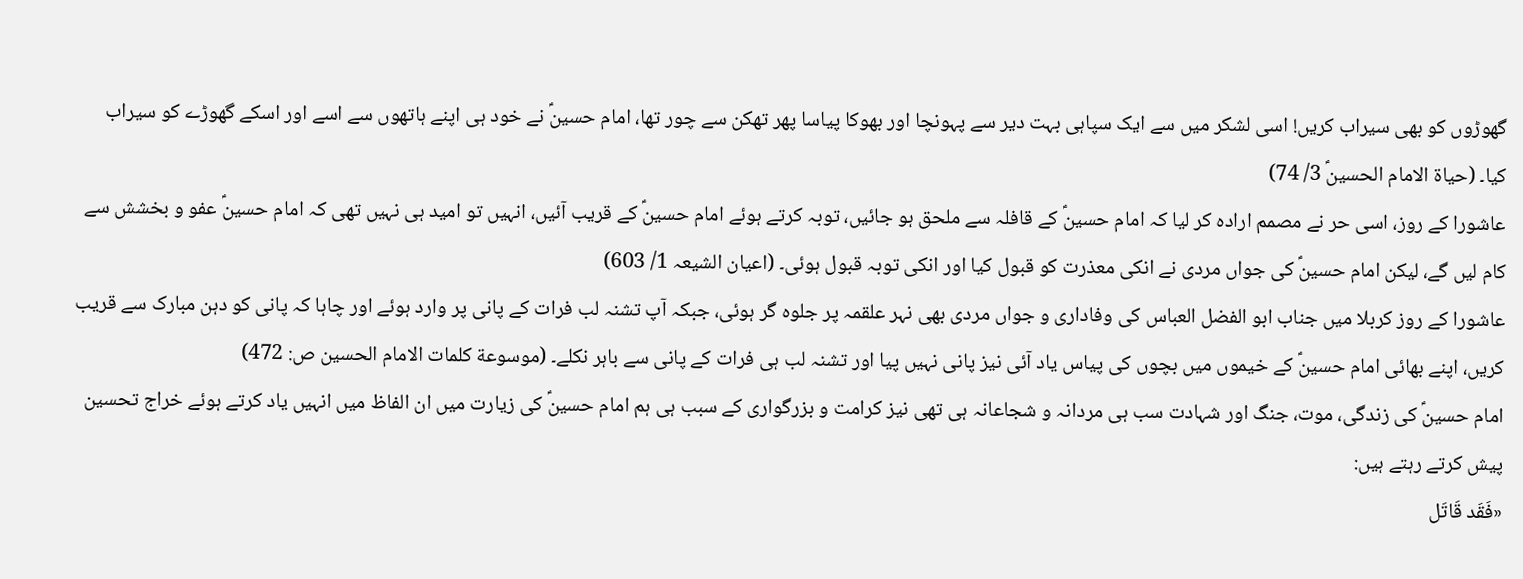گھوڑوں کو بھی سیراب کریں! اسی لشکر میں سے ایک سپاہی بہت دیر سے پہونچا اور بھوکا پیاسا پھر تھکن سے چور تھا، امام حسینؑ نے خود ہی اپنے ہاتھوں سے اسے اور اسکے گھوڑے کو سیراب کیا۔ (حیاة الامام الحسینؑ 3/ 74)
عاشورا کے روز، اسی حر نے مصمم ارادہ کر لیا کہ امام حسینؑ کے قافلہ سے ملحق ہو جائیں، توبہ کرتے ہوئے امام حسینؑ کے قریب آئیں، انہیں تو امید ہی نہیں تھی کہ امام حسینؑ عفو و بخشش سے کام لیں گے، لیکن امام حسینؑ کی جواں مردی نے انکی معذرت کو قبول کیا اور انکی توبہ قبول ہوئی۔ (اعیان الشیعہ 1/ 603)
عاشورا كے روز كربلا ميں جناب ابو الفضل العباس کی وفاداری و جواں مردی بھی نہر علقمہ پر جلوہ گر ہوئی، جبکہ آپ تشنہ لب فرات کے پانی پر وارد ہوئے اور چاہا کہ پانی کو دہن مبارک سے قریب کریں، اپنے بھائی امام حسینؑ کے خیموں میں بچوں کی پیاس یاد آئی نیز پانی نہیں پیا اور تشنہ لب ہی فرات کے پانی سے باہر نکلے۔ (موسوعة کلمات الامام الحسین ص: 472)
امام حسینؑ کی زندگی، موت، جنگ اور شہادت سب ہی مردانہ و شجاعانہ ہی تھی نیز کرامت و بزرگواری کے سبب ہی ہم امام حسینؑ کی زیارت میں ان الفاظ میں انہیں یاد کرتے ہوئے خراج تحسین پیش کرتے رہتے ہیں:
«فَقَد قَاتَل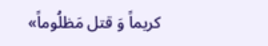کریماً وَ قتل مَظلُوماً»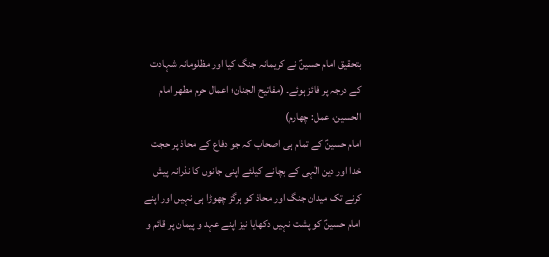بتحقیق امام حسینؑ نے کریمانہ جنگ کیا اور مظلومانہ شہادت کے درجہ پر فائز ہوئے۔ (مفاتیح الجنان؛ اعمال حرم مطهر امام الحسین، عمل: چهارم)
امام حسینؑ کے تمام ہی اصحاب کہ جو دفاع کے محاذ پر حجت خدا اور دین الٰہی کے بچانے کیلئے اپنی جانوں کا نذرانہ پیش کرنے تک میدان جنگ اور محاذ کو ہرگز چھوڑا ہی نہیں اور اپنے امام حسینؑ کو پشت نہیں دکھایا نیز اپنے عہد و پیمان پر قائم و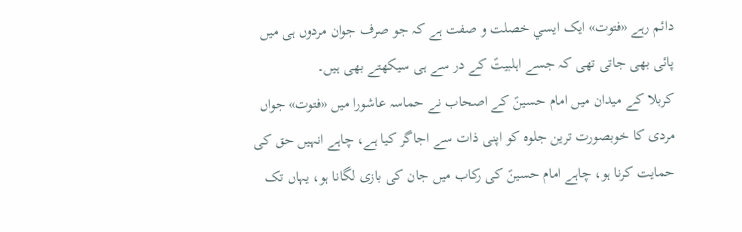دائم رہے «فتوت» ایک ایسي خصلت و صفت ہے کہ جو صرف جوان مردوں ہی میں پائی بھی جاتی تھی کہ جسے اہلبیتؑ کے در سے ہی سیکھتے بھی ہیں۔
كربلا كے ميدان ميں امام حسینؑ کے اصحاب نے حماسہ عاشورا میں «فتوت» جواں مردی کا خوبصورت ترین جلوہ کو اپنی ذات سے اجاگر کیا ہے، چاہے انہیں حق کی حمایت کرنا ہو، چاہے امام حسینؑ کی رکاب میں جان کی بازی لگانا ہو، یہاں تک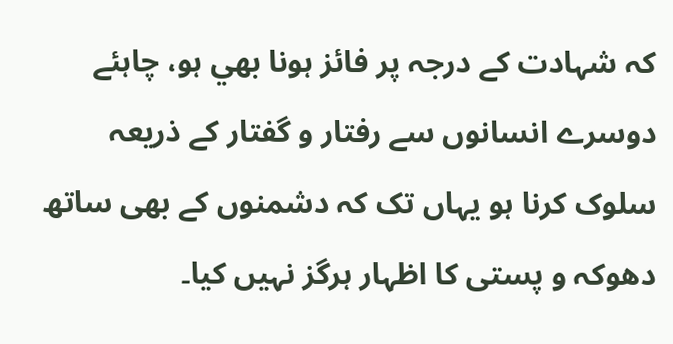کہ شہادت کے درجہ پر فائز ہونا بهي ہو، چاہئے دوسرے انسانوں سے رفتار و گفتار کے ذریعہ سلوک کرنا ہو یہاں تک کہ دشمنوں کے بھی ساتھ دھوکہ و پستی کا اظہار ہرگز نہیں کیا۔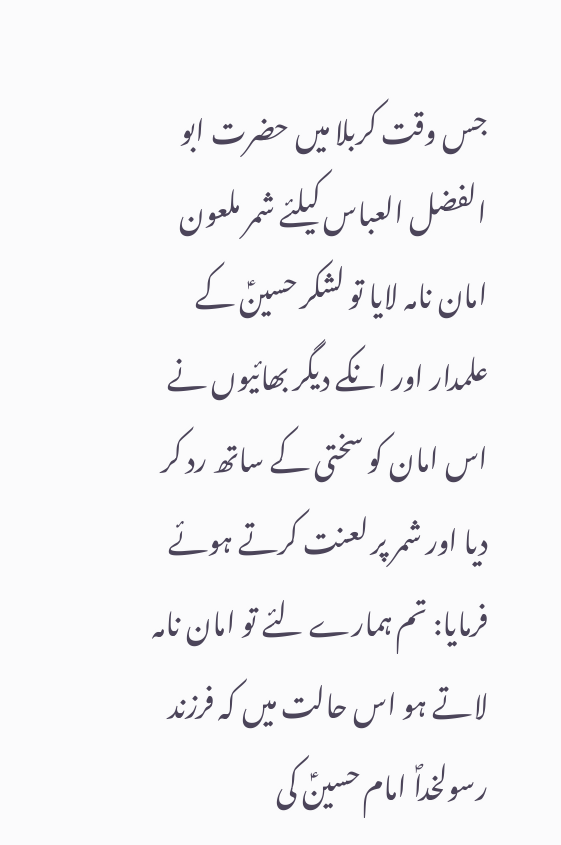جس وقت کربلا میں حضرت ابو الفضل العباس کیلئے شمر ملعون امان نامہ لایا تو لشکر حسینؑ کے علمدار اور انکے دیگر بھائیوں نے اس امان کو سختی کے ساتھ رد کر دیا اور شمر پر لعنت کرتے ہوئے فرمایا: تم ہمارے لئے تو امان نامہ لاتے ہو اس حالت میں کہ فرزند رسولخداؐ امام حسینؑ کی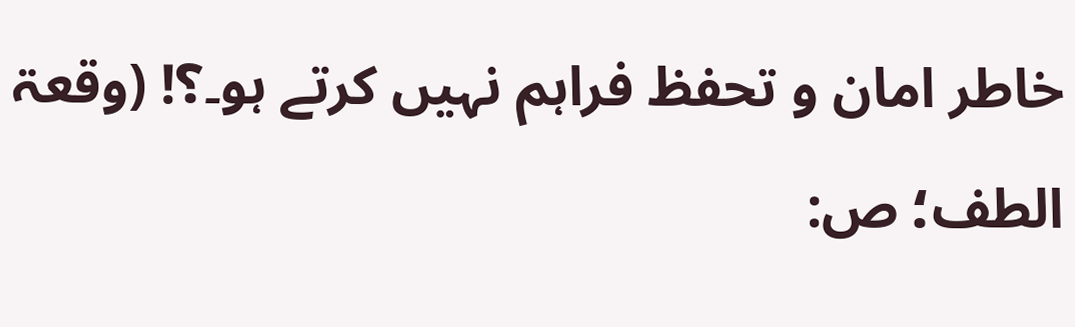خاطر امان و تحفظ فراہم نہیں کرتے ہو۔؟! (وقعۃ الطف؛ ص: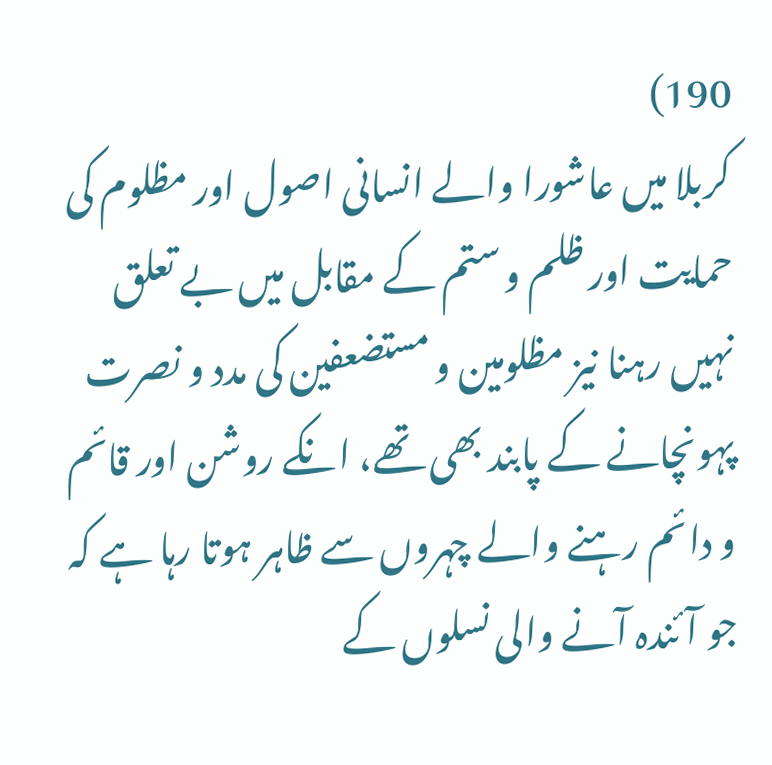190)
کربلا میں عاشورا والے انسانی اصول اور مظلوم کی حمایت اور ظلم و ستم کے مقابل میں بے تعلق نہیں رہنا نیز مظلومین و مستضعفین کی مدد و نصرت پہونچانے کے پابند بھی تھے، انکے روشن اور قائم و دائم رہنے والے چہروں سے ظاہر ہوتا رہا ہے کہ جو آئندہ آنے والی نسلوں کے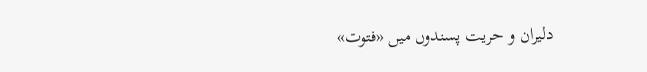دلیران و حریت پسندوں میں «فتوت»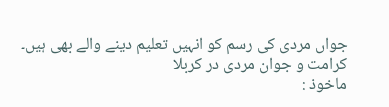جواں مردی کی رسم کو انہیں تعلیم دینے والے بھی ہیں۔
كرامت و جوان مردی در کربلا
ماخوذ :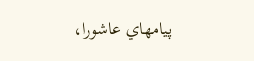پيامهاي عاشورا،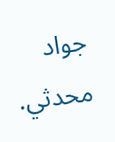جواد محدثي.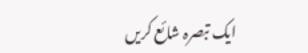ایک تبصرہ شائع کریں